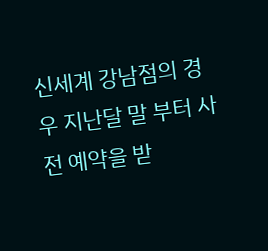신세계 강남점의 경우 지난달 말 부터 사전 예약을 받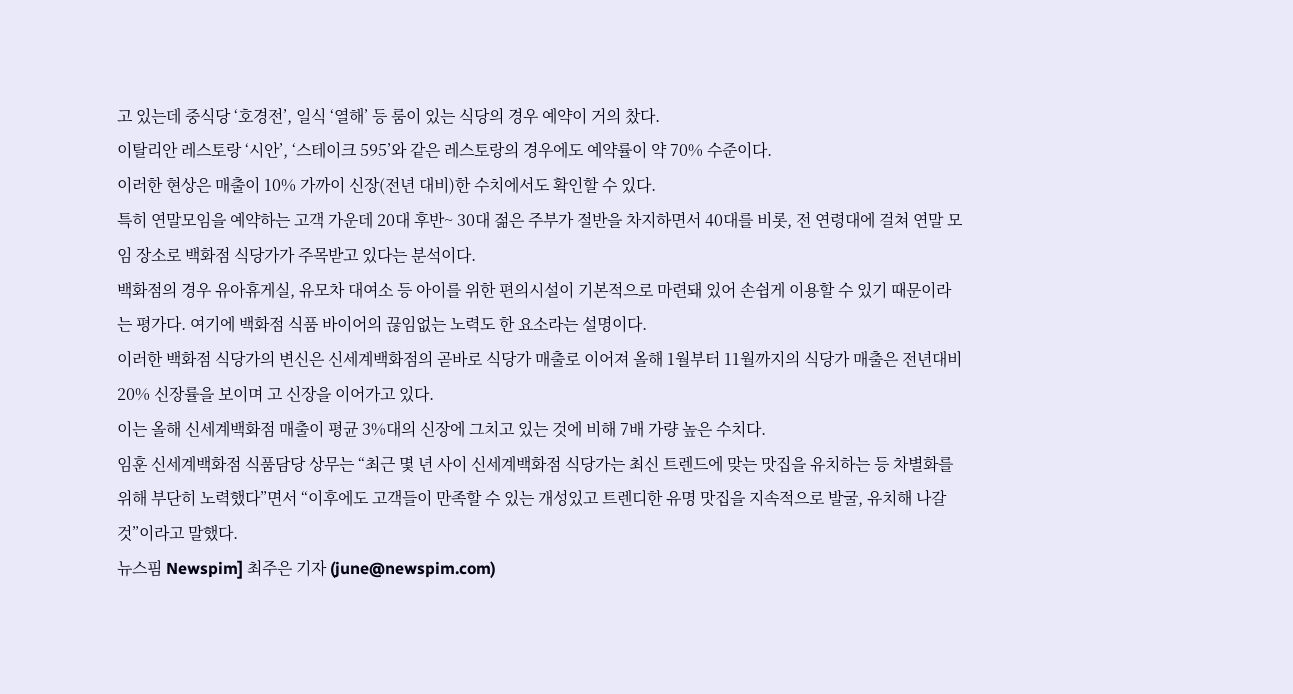고 있는데 중식당 ‘호경전’, 일식 ‘열해’ 등 룸이 있는 식당의 경우 예약이 거의 찼다.
이탈리안 레스토랑 ‘시안’, ‘스테이크 595’와 같은 레스토랑의 경우에도 예약률이 약 70% 수준이다.
이러한 현상은 매출이 10% 가까이 신장(전년 대비)한 수치에서도 확인할 수 있다.
특히 연말모임을 예약하는 고객 가운데 20대 후반~ 30대 젊은 주부가 절반을 차지하면서 40대를 비롯, 전 연령대에 걸쳐 연말 모임 장소로 백화점 식당가가 주목받고 있다는 분석이다.
백화점의 경우 유아휴게실, 유모차 대여소 등 아이를 위한 편의시설이 기본적으로 마련돼 있어 손쉽게 이용할 수 있기 때문이라는 평가다. 여기에 백화점 식품 바이어의 끊임없는 노력도 한 요소라는 설명이다.
이러한 백화점 식당가의 변신은 신세계백화점의 곧바로 식당가 매출로 이어져 올해 1월부터 11월까지의 식당가 매출은 전년대비 20% 신장률을 보이며 고 신장을 이어가고 있다.
이는 올해 신세계백화점 매출이 평균 3%대의 신장에 그치고 있는 것에 비해 7배 가량 높은 수치다.
임훈 신세계백화점 식품담당 상무는 “최근 몇 년 사이 신세계백화점 식당가는 최신 트렌드에 맞는 맛집을 유치하는 등 차별화를 위해 부단히 노력했다”면서 “이후에도 고객들이 만족할 수 있는 개성있고 트렌디한 유명 맛집을 지속적으로 발굴, 유치해 나갈 것”이라고 말했다.
뉴스핌 Newspim] 최주은 기자 (june@newspim.com)